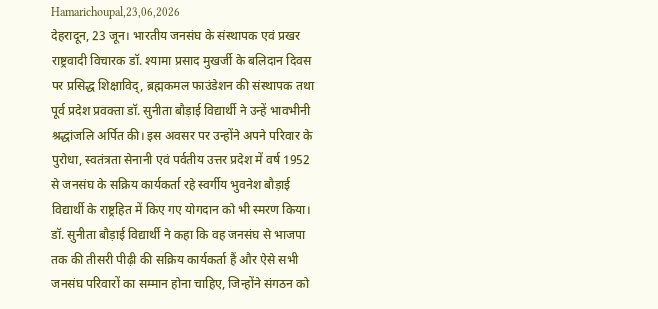Hamarichoupal,23,06,2026
देहरादून, 23 जून। भारतीय जनसंघ के संस्थापक एवं प्रखर राष्ट्रवादी विचारक डॉ. श्यामा प्रसाद मुखर्जी के बलिदान दिवस पर प्रसिद्ध शिक्षाविद्, ब्रह्मकमल फाउंडेशन की संस्थापक तथा पूर्व प्रदेश प्रवक्ता डॉ. सुनीता बौड़ाई विद्यार्थी ने उन्हें भावभीनी श्रद्धांजलि अर्पित की। इस अवसर पर उन्होंने अपने परिवार के पुरोधा, स्वतंत्रता सेनानी एवं पर्वतीय उत्तर प्रदेश में वर्ष 1952 से जनसंघ के सक्रिय कार्यकर्ता रहे स्वर्गीय भुवनेश बौड़ाई विद्यार्थी के राष्ट्रहित में किए गए योगदान को भी स्मरण किया।
डॉ. सुनीता बौड़ाई विद्यार्थी ने कहा कि वह जनसंघ से भाजपा तक की तीसरी पीढ़ी की सक्रिय कार्यकर्ता हैं और ऐसे सभी जनसंघ परिवारों का सम्मान होना चाहिए, जिन्होंने संगठन को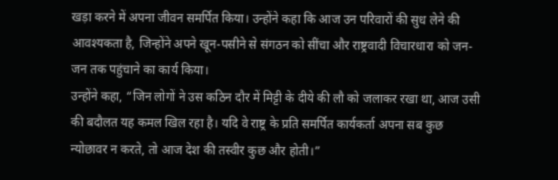खड़ा करने में अपना जीवन समर्पित किया। उन्होंने कहा कि आज उन परिवारों की सुध लेने की आवश्यकता है, जिन्होंने अपने खून-पसीने से संगठन को सींचा और राष्ट्रवादी विचारधारा को जन-जन तक पहुंचाने का कार्य किया।
उन्होंने कहा, “जिन लोगों ने उस कठिन दौर में मिट्टी के दीये की लौ को जलाकर रखा था, आज उसी की बदौलत यह कमल खिल रहा है। यदि वे राष्ट्र के प्रति समर्पित कार्यकर्ता अपना सब कुछ न्योछावर न करते, तो आज देश की तस्वीर कुछ और होती।”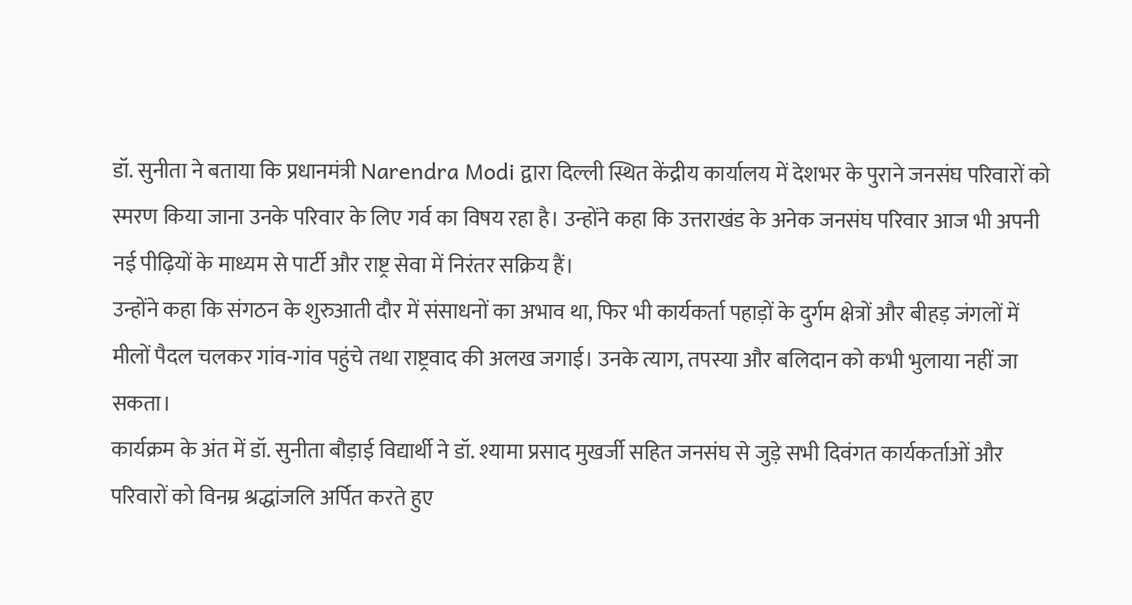डॉ. सुनीता ने बताया कि प्रधानमंत्री Narendra Modi द्वारा दिल्ली स्थित केंद्रीय कार्यालय में देशभर के पुराने जनसंघ परिवारों को स्मरण किया जाना उनके परिवार के लिए गर्व का विषय रहा है। उन्होंने कहा कि उत्तराखंड के अनेक जनसंघ परिवार आज भी अपनी नई पीढ़ियों के माध्यम से पार्टी और राष्ट्र सेवा में निरंतर सक्रिय हैं।
उन्होंने कहा कि संगठन के शुरुआती दौर में संसाधनों का अभाव था, फिर भी कार्यकर्ता पहाड़ों के दुर्गम क्षेत्रों और बीहड़ जंगलों में मीलों पैदल चलकर गांव-गांव पहुंचे तथा राष्ट्रवाद की अलख जगाई। उनके त्याग, तपस्या और बलिदान को कभी भुलाया नहीं जा सकता।
कार्यक्रम के अंत में डॉ. सुनीता बौड़ाई विद्यार्थी ने डॉ. श्यामा प्रसाद मुखर्जी सहित जनसंघ से जुड़े सभी दिवंगत कार्यकर्ताओं और परिवारों को विनम्र श्रद्धांजलि अर्पित करते हुए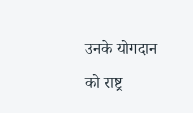उनके योगदान को राष्ट्र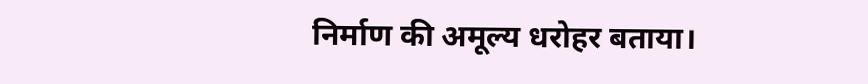निर्माण की अमूल्य धरोहर बताया।